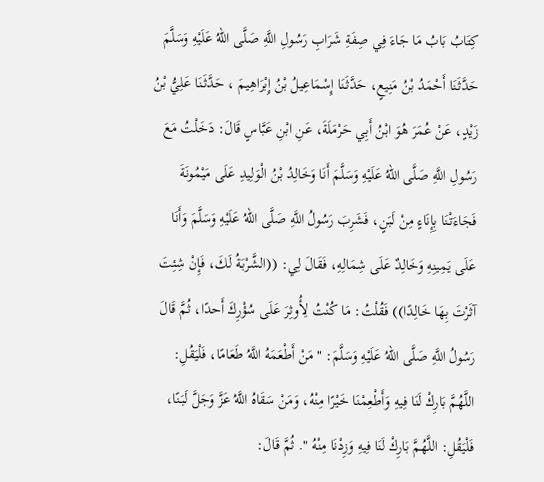كِتَابُ بَابُ مَا جَاءَ فِي صِفَةِ شَرَابِ رَسُولِ اللَّهِ صَلَّى اللهُ عَلَيْهِ وَسَلَّمَ حَدَّثَنَا أَحْمَدُ بْنُ مَنِيعٍ، حَدَّثَنَا إِسْمَاعِيلُ بْنُ إِبْرَاهِيمَ ، حَدَّثَنَا عَلِيُّ بْنُ زَيْدٍ، عَنْ عُمَرَ هُوَ ابْنُ أَبِي حَرْمَلَةَ، عَنِ ابْنِ عَبَّاسٍ قَالَ: دَخَلْتُ مَعَ رَسُولِ اللَّهِ صَلَّى اللهُ عَلَيْهِ وَسَلَّمَ أَنَا وَخَالِدُ بْنُ الْوَلِيدِ عَلَى مَيْمُونَةَ فَجَاءَتْنَا بِإِنَاءٍ مِنْ لَبَنٍ، فَشَرِبَ رَسُولُ اللَّهِ صَلَّى اللهُ عَلَيْهِ وَسَلَّمَ وَأَنَا عَلَى يَمِينِهِ وَخَالِدٌ عَلَى شِمَالِهِ، فَقَالَ لِي: ((الشَّرْبَةُ لَكَ، فَإِنْ شِئِتَ آثَرْتَ بِهَا خَالِدًا)) فَقُلْتُ: مَا كُنْتُ لِأُوثِرَ عَلَى سُؤْرِكَ أَحدًا، ثُمَّ قَالَ رَسُولُ اللَّهِ صَلَّى اللهُ عَلَيْهِ وَسَلَّمَ: " مَنْ أَطْعَمَهُ اللَّهُ طَعَامًا، فَلْيَقُلِ: اللَّهُمَّ بَارِكْ لَنَا فِيهِ وَأَطْعِمْنَا خَيْرًا مِنْهُ، وَمَنْ سَقَاهُ اللَّهُ عَزَّ وَجَلَّ لَبَنًا، فَلْيَقُلِ: اللَّهُمَّ بَارِكْ لَنَا فِيهِ وَزِدْنَا مِنْهُ ". ثُمَّ قَالَ: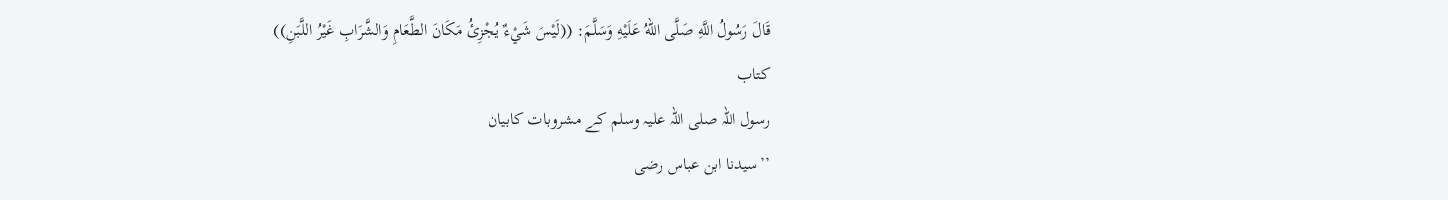قَالَ رَسُولُ اللَّهِ صَلَّى اللهُ عَلَيْهِ وَسَلَّمَ: ((لَيْسَ شَيْءٌ يُجْزِئُ مَكَانَ الطَّعَامِ وَالشَّرَابِ غَيْرُ اللَّبَنِ))
کتاب
رسول اللہ صلی اللہ علیہ وسلم کے مشروبات کابیان
’’سیدنا ابن عباس رضی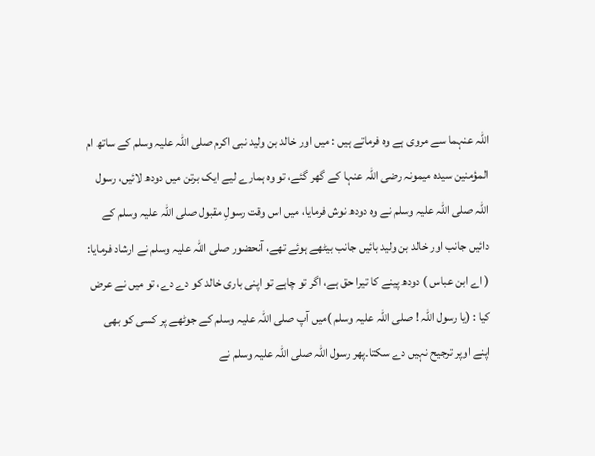اللہ عنہما سے مروی ہے وہ فرماتے ہیں : میں اور خالد بن ولید نبی اکرم صلی اللہ علیہ وسلم کے ساتھ ام المؤمنین سیدہ میمونہ رضی اللہ عنہا کے گھر گئے، تو وہ ہمارے لیے ایک برتن میں دودھ لائیں، رسول اللہ صلی اللہ علیہ وسلم نے وہ دودھ نوش فرمایا، میں اس وقت رسولِ مقبول صلی اللہ علیہ وسلم کے دائیں جانب اور خالد بن ولید بائیں جانب بیٹھے ہوئے تھے، آنحضور صلی اللہ علیہ وسلم نے ارشاد فرمایا: ( اے ابن عباس ) دودھ پینے کا تیرا حق ہے، اگر تو چاہے تو اپنی باری خالد کو دے دے، تو میں نے عرض کیا : (یا رسول اللہ ! صلی اللہ علیہ وسلم )میں آپ صلی اللہ علیہ وسلم کے جوٹھے پر کسی کو بھی اپنے اوپر ترجیح نہیں دے سکتا۔پھر رسول اللہ صلی اللہ علیہ وسلم نے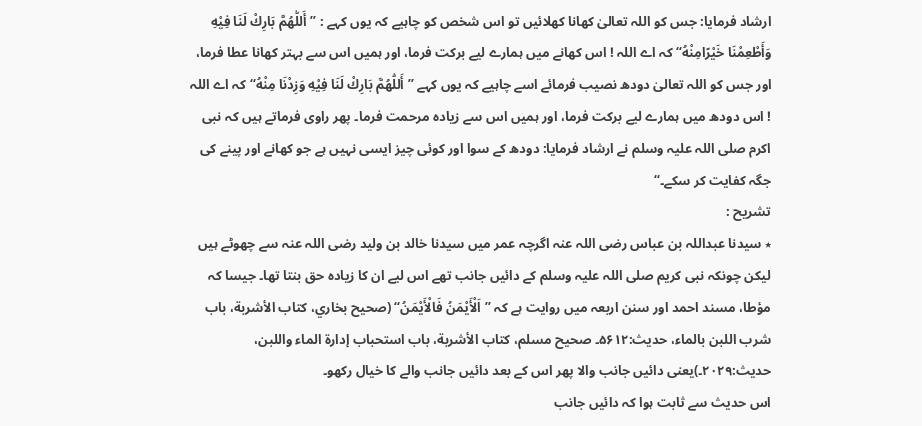ارشاد فرمایا: جس کو اللہ تعالیٰ کھانا کھلائیں تو اس شخص کو چاہیے کہ یوں کہے : ’’أَللّٰهُمَّ بَارِكْ لَنَا فِیْهِ وَأَطْعِمْنَا خَیْرًامِنْهُ‘‘ کہ اے اللہ ! اس کھانے میں ہمارے لیے برکت فرما، اور ہمیں اس سے بہتر کھانا عطا فرما، اور جس کو اللہ تعالیٰ دودھ نصیب فرمائے اسے چاہیے کہ یوں کہے ’’أَللّٰهُمَّ بَارِكْ لَنَا فِیْهِ وَزِدْنَا مِنْهُ‘‘کہ اے اللہ ! اس دودھ میں ہمارے لیے برکت فرما، اور ہمیں اس سے زیادہ مرحمت فرما۔ پھر راوی فرماتے ہیں کہ نبی اکرم صلی اللہ علیہ وسلم نے ارشاد فرمایا: دودھ کے سوا اور کوئی چیز ایسی نہیں ہے جو کھانے اور پینے کی جگہ کفایت کر سکے۔‘‘
تشریح :
٭ سیدنا عبداللہ بن عباس رضی اللہ عنہ اگرچہ عمر میں سیدنا خالد بن ولید رضی اللہ عنہ سے چھوٹے ہیں لیکن چونکہ نبی کریم صلی اللہ علیہ وسلم کے دائیں جانب تھے اس لیے ان کا زیادہ حق بنتا تھا۔ جیسا کہ مؤطا، مسند احمد اور سنن اربعہ میں روایت ہے کہ ’’اَلْأَیْمَنُ فَالْأَیْمَنُ‘‘ (صحیح بخاري، کتاب الأشربة، باب شرب اللبن بالماء، حدیث:۵۶۱۲۔ صحیح مسلم، کتاب الأشربة، باب استحباب إدارة الماء واللبن، حدیث:۲۰۲۹۔)یعنی دائیں جانب والا پھر اس کے بعد دائیں جانب والے کا خیال رکھو۔
اس حدیث سے ثابت ہوا کہ دائیں جانب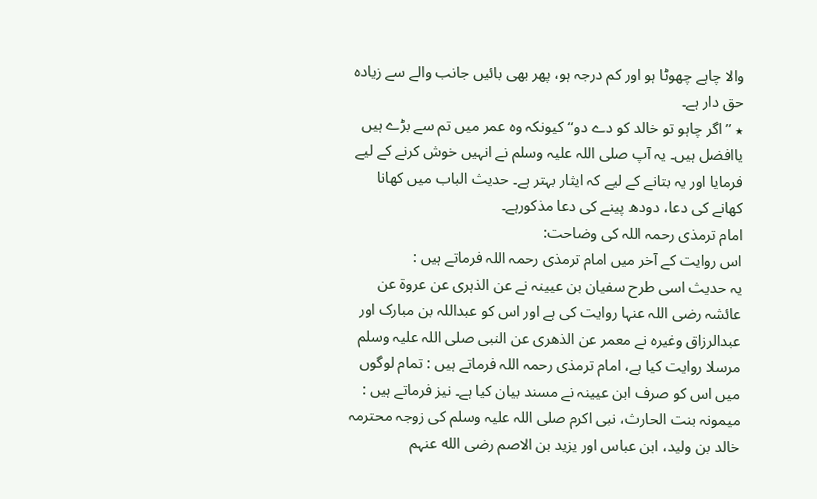والا چاہے چھوٹا ہو اور کم درجہ ہو، پھر بھی بائیں جانب والے سے زیادہ حق دار ہے۔
٭ ’’اگر چاہو تو خالد کو دے دو‘‘ کیونکہ وہ عمر میں تم سے بڑے ہیں یاافضل ہیں۔ یہ آپ صلی اللہ علیہ وسلم نے انہیں خوش کرنے کے لیے فرمایا اور یہ بتانے کے لیے کہ ایثار بہتر ہے۔ حدیث الباب میں کھانا کھانے کی دعا، دودھ پینے کی دعا مذکورہے۔
امام ترمذی رحمہ اللہ کی وضاحت:
اس روایت کے آخر میں امام ترمذی رحمہ اللہ فرماتے ہیں :
یہ حدیث اسی طرح سفیان بن عیینہ نے عن الذہری عن عروۃ عن عائشہ رضی اللہ عنہا روایت کی ہے اور اس کو عبداللہ بن مبارک اور عبدالرزاق وغیرہ نے معمر عن الذھری عن النبی صلی اللہ علیہ وسلم مرسلا روایت کیا ہے، امام ترمذی رحمہ اللہ فرماتے ہیں : تمام لوگوں میں اس کو صرف ابن عیینہ نے مسند بیان کیا ہے۔ نیز فرماتے ہیں : میمونہ بنت الحارث، نبی اکرم صلی اللہ علیہ وسلم کی زوجہ محترمہ خالد بن ولید، ابن عباس اور یزید بن الاصم رضی الله عنہم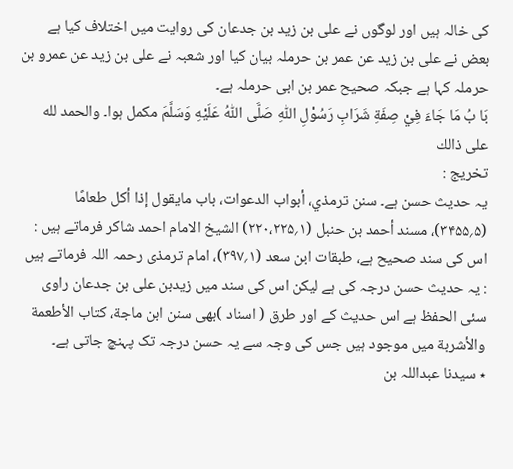کی خالہ ہیں اور لوگوں نے علی بن زید بن جدعان کی روایت میں اختلاف کیا ہے بعض نے علی بن زید عن عمر بن حرملہ بیان کیا اور شعبہ نے علی بن زید عن عمرو بن حرملہ کہا ہے جبکہ صحیح عمر بن ابی حرملہ ہے۔
بَا بُ مَا جَاءَ فِيْ صِفَةِ شَرَابِ رَسُوْلِ اللّٰهِ صَلَّی اللّٰهُ عَلَیْهِ وَسَلَّمَ مکمل ہوا۔ والحمد لله علی ذالك
تخریج :
یہ حدیث حسن ہے۔ سنن ترمذي، أبواب الدعوات، باب مایقول إذا أکل طعامًا (۵؍۳۴۵۵)، مسند أحمد بن حنبل (۱؍۲۲۰،۲۲۵) الشیخ الامام احمد شاکر فرماتے ہیں : اس کی سند صحیح ہے، طبقات ابن سعد (۱؍۳۹۷)، امام ترمذی رحمہ اللہ فرماتے ہیں : یہ حدیث حسن درجہ کی ہے لیکن اس کی سند میں زیدبن علی بن جدعان راوی سئی الحفظ ہے اس حدیث کے اور طرق ( اسناد )بھی سنن ابن ماجة، کتاب الأطعمة والأشربة میں موجود ہیں جس کی وجہ سے یہ حسن درجہ تک پہنچ جاتی ہے۔
٭ سیدنا عبداللہ بن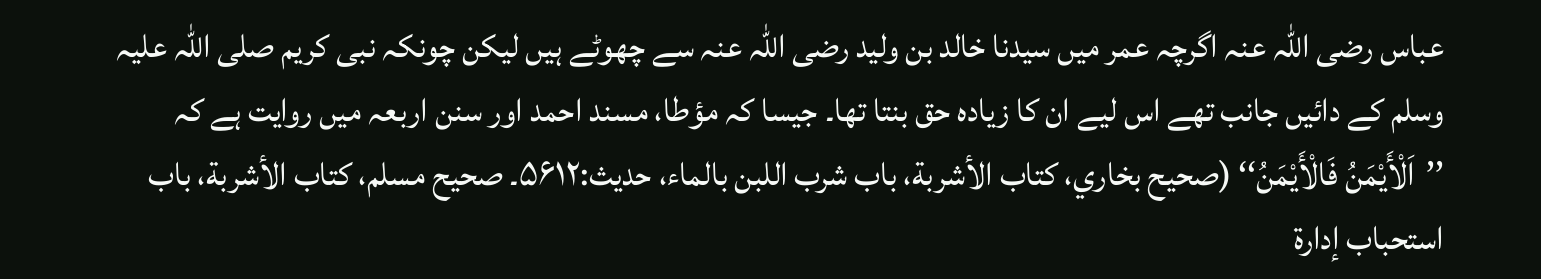عباس رضی اللہ عنہ اگرچہ عمر میں سیدنا خالد بن ولید رضی اللہ عنہ سے چھوٹے ہیں لیکن چونکہ نبی کریم صلی اللہ علیہ وسلم کے دائیں جانب تھے اس لیے ان کا زیادہ حق بنتا تھا۔ جیسا کہ مؤطا، مسند احمد اور سنن اربعہ میں روایت ہے کہ ’’اَلْأَیْمَنُ فَالْأَیْمَنُ‘‘ (صحیح بخاري، کتاب الأشربة، باب شرب اللبن بالماء، حدیث:۵۶۱۲۔ صحیح مسلم، کتاب الأشربة، باب استحباب إدارة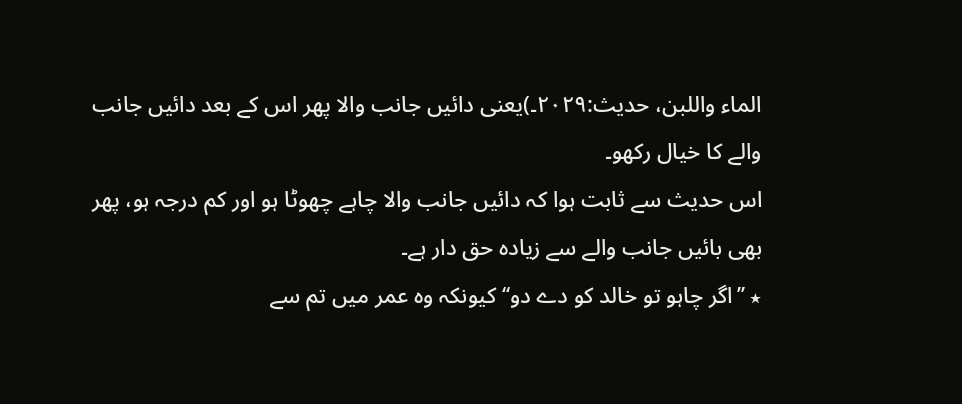الماء واللبن، حدیث:۲۰۲۹۔)یعنی دائیں جانب والا پھر اس کے بعد دائیں جانب والے کا خیال رکھو۔
اس حدیث سے ثابت ہوا کہ دائیں جانب والا چاہے چھوٹا ہو اور کم درجہ ہو، پھر بھی بائیں جانب والے سے زیادہ حق دار ہے۔
٭ ’’اگر چاہو تو خالد کو دے دو‘‘ کیونکہ وہ عمر میں تم سے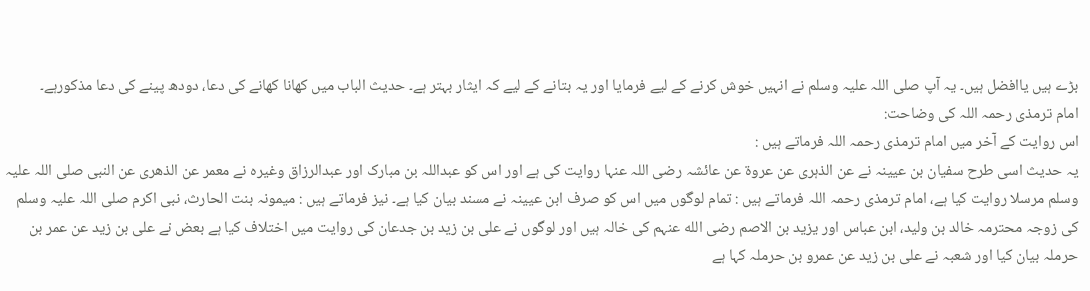بڑے ہیں یاافضل ہیں۔ یہ آپ صلی اللہ علیہ وسلم نے انہیں خوش کرنے کے لیے فرمایا اور یہ بتانے کے لیے کہ ایثار بہتر ہے۔ حدیث الباب میں کھانا کھانے کی دعا، دودھ پینے کی دعا مذکورہے۔
امام ترمذی رحمہ اللہ کی وضاحت:
اس روایت کے آخر میں امام ترمذی رحمہ اللہ فرماتے ہیں :
یہ حدیث اسی طرح سفیان بن عیینہ نے عن الذہری عن عروۃ عن عائشہ رضی اللہ عنہا روایت کی ہے اور اس کو عبداللہ بن مبارک اور عبدالرزاق وغیرہ نے معمر عن الذھری عن النبی صلی اللہ علیہ وسلم مرسلا روایت کیا ہے، امام ترمذی رحمہ اللہ فرماتے ہیں : تمام لوگوں میں اس کو صرف ابن عیینہ نے مسند بیان کیا ہے۔ نیز فرماتے ہیں : میمونہ بنت الحارث، نبی اکرم صلی اللہ علیہ وسلم کی زوجہ محترمہ خالد بن ولید، ابن عباس اور یزید بن الاصم رضی الله عنہم کی خالہ ہیں اور لوگوں نے علی بن زید بن جدعان کی روایت میں اختلاف کیا ہے بعض نے علی بن زید عن عمر بن حرملہ بیان کیا اور شعبہ نے علی بن زید عن عمرو بن حرملہ کہا ہے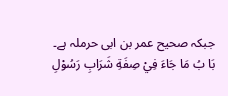جبکہ صحیح عمر بن ابی حرملہ ہے۔
بَا بُ مَا جَاءَ فِيْ صِفَةِ شَرَابِ رَسُوْلِ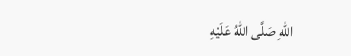اللّٰهِ صَلَّی اللّٰهُ عَلَیْهِ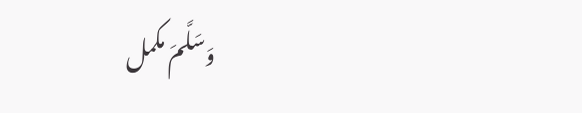وَسَلَّمَ مکمل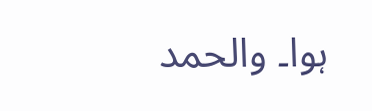ہوا۔ والحمد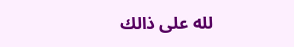لله علی ذالك